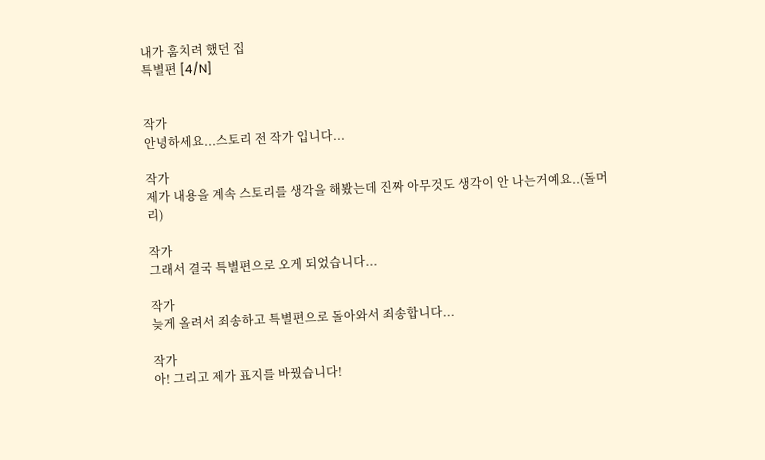내가 훔치려 했던 집
특별편 [4/N]


작가
안녕하세요...스토리 전 작가 입니다...

작가
제가 내용을 계속 스토리를 생각을 해봤는데 진짜 아무것도 생각이 안 나는거예요..(돌머리)

작가
그래서 결국 특별편으로 오게 되었습니다...

작가
늦게 올려서 죄송하고 특별편으로 돌아와서 죄송합니다...

작가
아! 그리고 제가 표지를 바꿨습니다!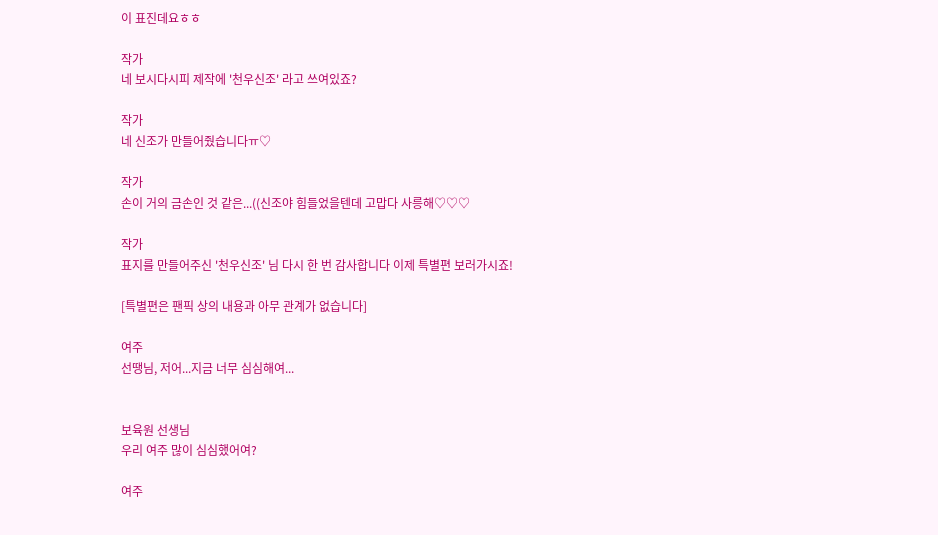이 표진데요ㅎㅎ

작가
네 보시다시피 제작에 '천우신조' 라고 쓰여있죠?

작가
네 신조가 만들어줬습니다ㅠ♡

작가
손이 거의 금손인 것 같은...((신조야 힘들었을텐데 고맙다 사릉해♡♡♡

작가
표지를 만들어주신 '천우신조' 님 다시 한 번 감사합니다 이제 특별편 보러가시죠!

[특별편은 팬픽 상의 내용과 아무 관계가 없습니다]

여주
선땡님, 저어...지금 너무 심심해여...


보육원 선생님
우리 여주 많이 심심했어여?

여주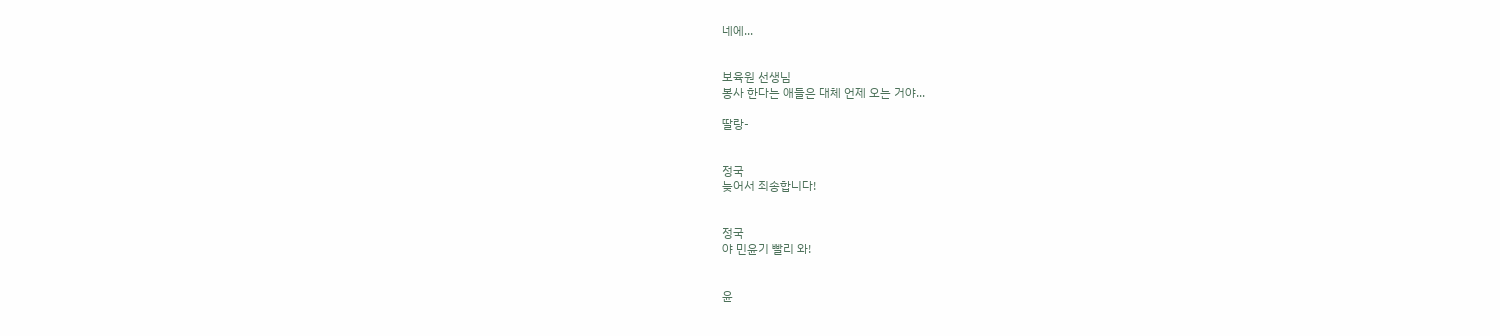네에...


보육원 선생님
봉사 한다는 애들은 대체 언제 오는 거야...

딸랑-


정국
늦어서 죄송합니다!


정국
야 민윤기 빨리 와!


윤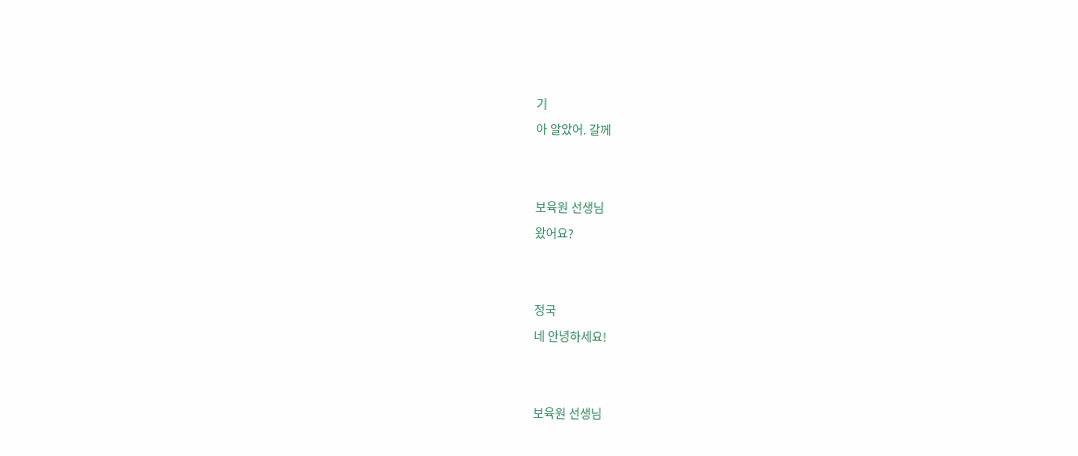기
아 알았어. 갈께


보육원 선생님
왔어요?


정국
네 안녕하세요!


보육원 선생님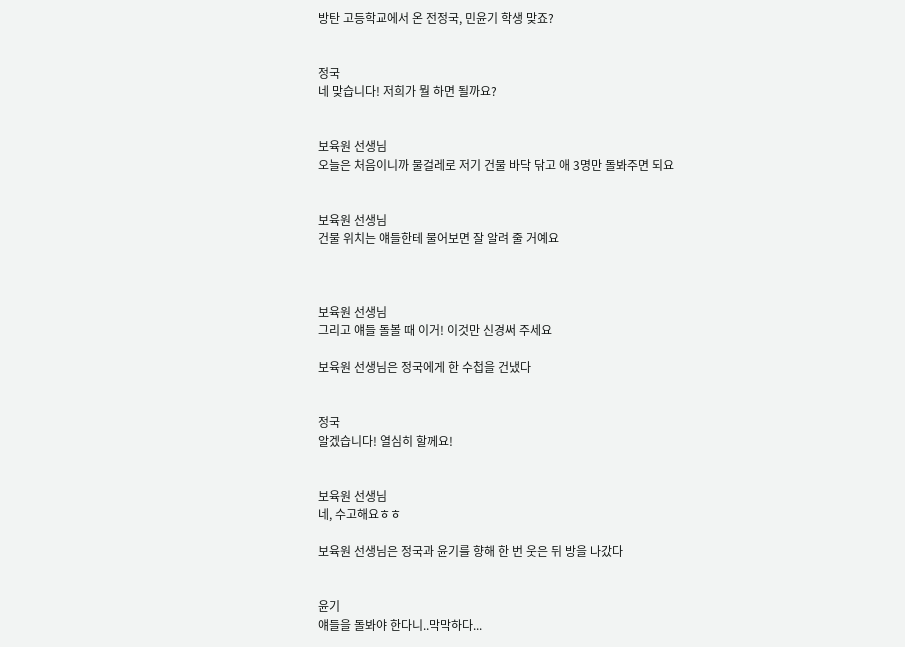방탄 고등학교에서 온 전정국, 민윤기 학생 맞죠?


정국
네 맞습니다! 저희가 뭘 하면 될까요?


보육원 선생님
오늘은 처음이니까 물걸레로 저기 건물 바닥 닦고 애 3명만 돌봐주면 되요


보육원 선생님
건물 위치는 얘들한테 물어보면 잘 알려 줄 거예요



보육원 선생님
그리고 얘들 돌볼 때 이거! 이것만 신경써 주세요

보육원 선생님은 정국에게 한 수첩을 건냈다


정국
알겠습니다! 열심히 할께요!


보육원 선생님
네, 수고해요ㅎㅎ

보육원 선생님은 정국과 윤기를 향해 한 번 웃은 뒤 방을 나갔다


윤기
얘들을 돌봐야 한다니..막막하다...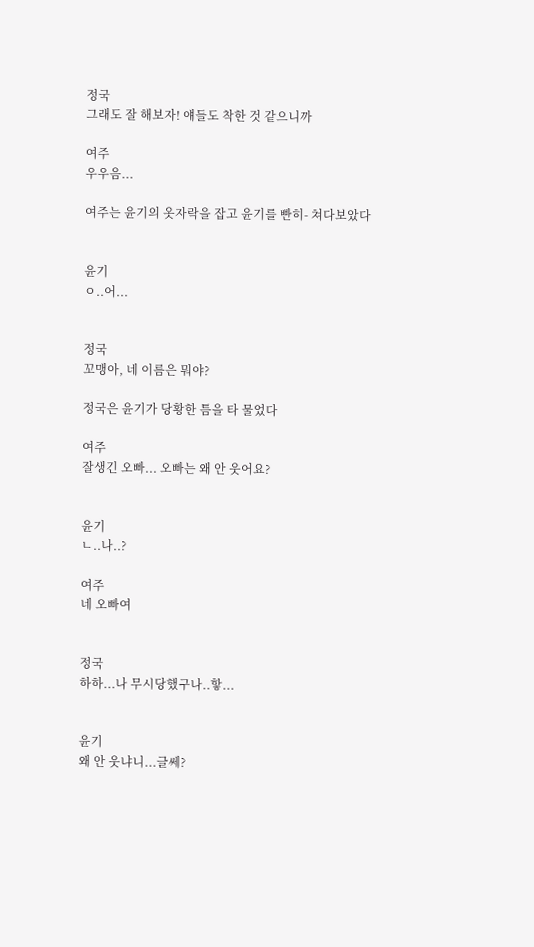정국
그래도 잘 해보자! 얘들도 착한 것 같으니까

여주
우우음...

여주는 윤기의 옷자락을 잡고 윤기를 빤히- 쳐다보았다


윤기
ㅇ..어...


정국
꼬맹아, 네 이름은 뭐야?

정국은 윤기가 당황한 틈을 타 물었다

여주
잘생긴 오빠... 오빠는 왜 안 웃어요?


윤기
ㄴ..나..?

여주
네 오빠여


정국
하하...나 무시당했구나..핳...


윤기
왜 안 웃냐니...글쎄?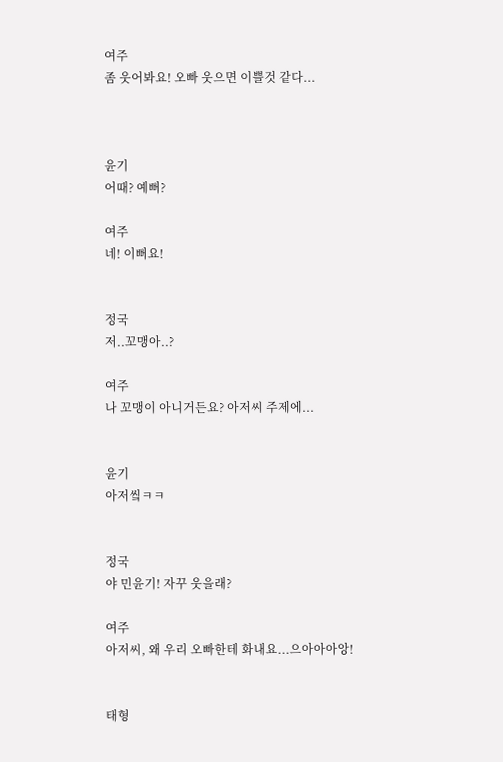여주
좀 웃어봐요! 오빠 웃으면 이쁠것 같다...



윤기
어때? 예뻐?

여주
네! 이뻐요!


정국
저..꼬맹아..?

여주
나 꼬맹이 아니거든요? 아저씨 주제에...


윤기
아저앀ㅋㅋ


정국
야 민윤기! 자꾸 웃을래?

여주
아저씨, 왜 우리 오빠한테 화내요...으아아아앙!


태형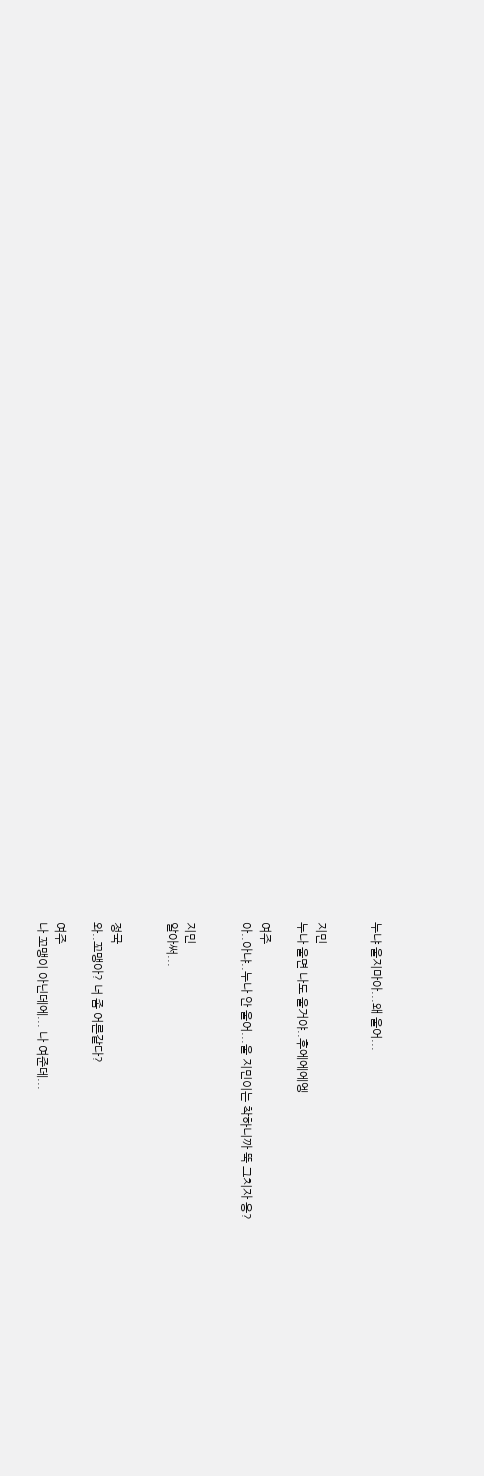누냐 울지마아...왜 울어...


지민
누나 울면 나도 울거야..후에에에엥

여주
아..아냐..누나 안 울어...울 지민이는 착하니까 뚝 그치자 응?


지민
알아써...


정국
와..꼬맹아? 너 좀 어른같다?

여주
나 꼬맹이 아닌데에... 나 여준데...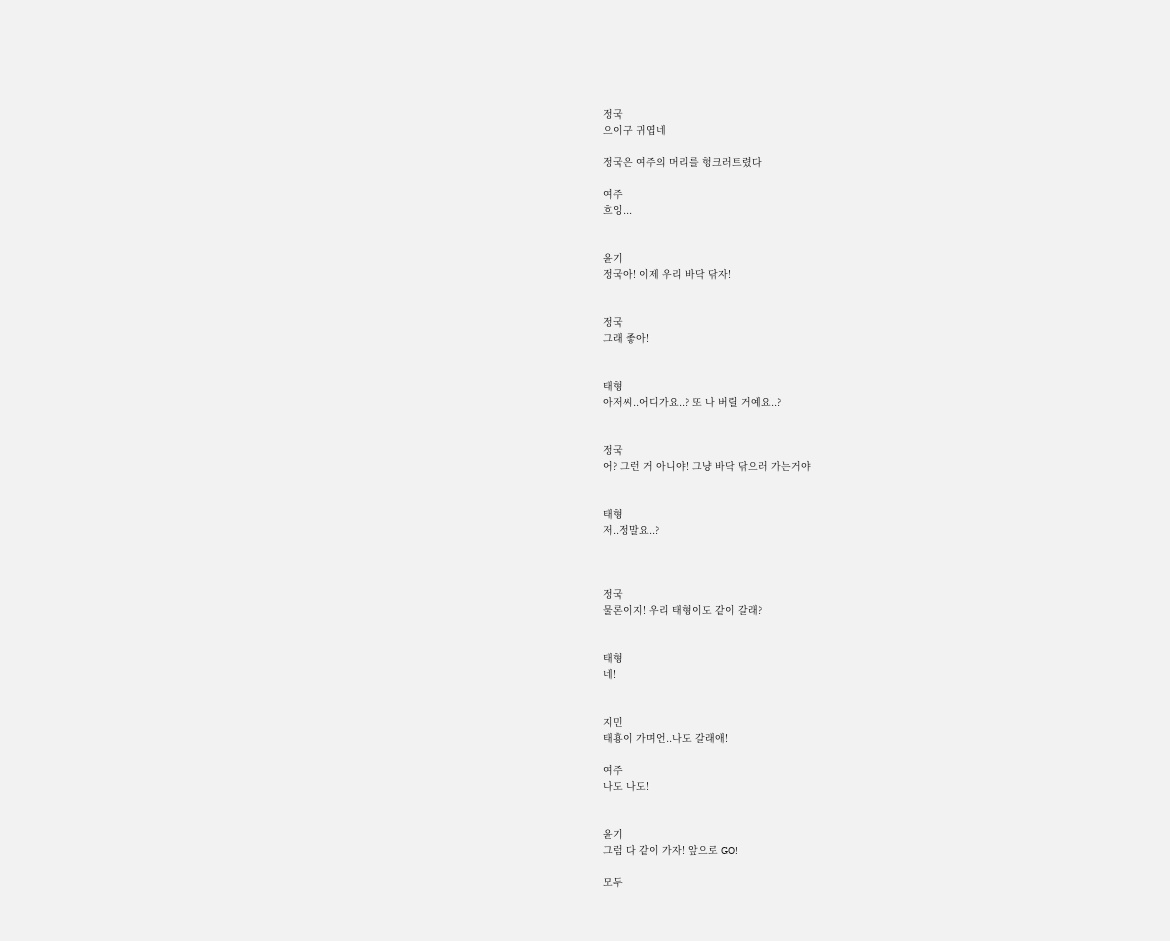정국
으이구 귀엽네

정국은 여주의 머리를 헝크러트렸다

여주
흐잉...


윤기
정국아! 이제 우리 바닥 닦자!


정국
그래 좋아!


태형
아저씨..어디가요..? 또 나 버릴 거예요..?


정국
어? 그런 거 아니야! 그냥 바닥 닦으러 가는거야


태형
저..정말요..?



정국
물론이지! 우리 태형이도 같이 갈래?


태형
네!


지민
태횽이 가며언..나도 갈래애!

여주
나도 나도!


윤기
그럼 다 같이 가자! 앞으로 GO!

모두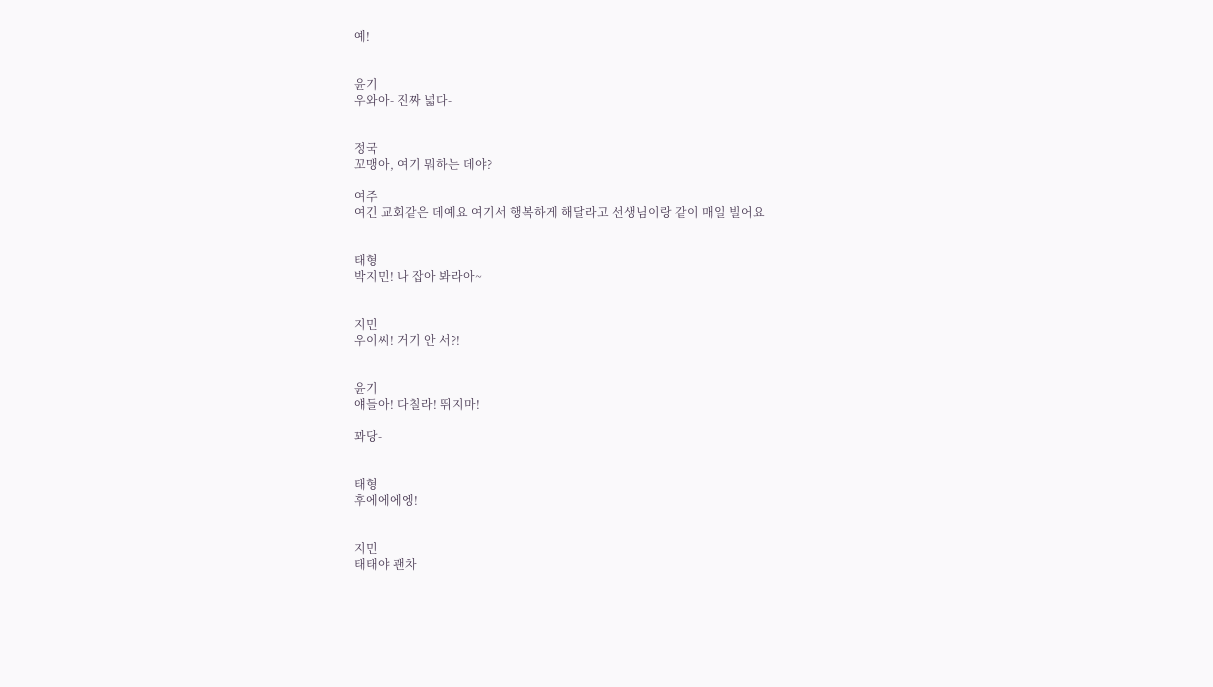예!


윤기
우와아- 진짜 넓다-


정국
꼬맹아, 여기 뭐하는 데야?

여주
여긴 교회같은 데예요 여기서 행복하게 해달라고 선생님이랑 같이 매일 빌어요


태형
박지민! 나 잡아 봐라아~


지민
우이씨! 거기 안 서?!


윤기
얘들아! 다칠라! 뛰지마!

꽈당-


태형
후에에에엥!


지민
태태야 괜차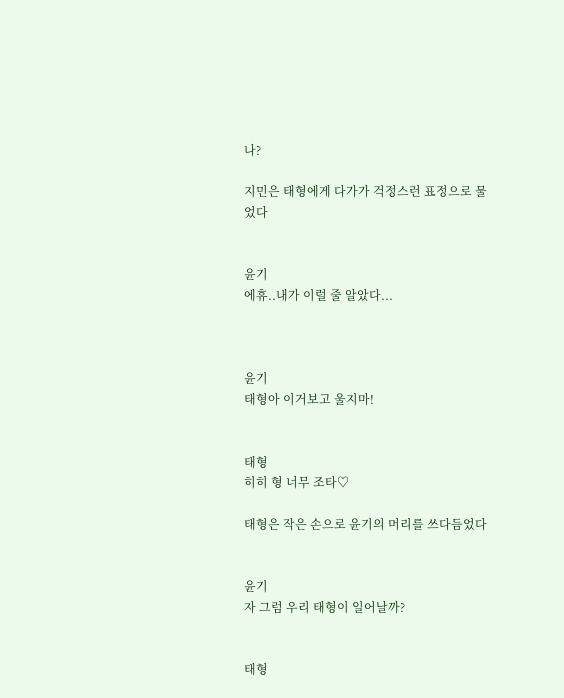나?

지민은 태형에게 다가가 걱정스런 표정으로 물었다


윤기
에휴..내가 이럴 줄 알았다...



윤기
태형아 이거보고 울지마!


태형
히히 형 너무 조타♡

태형은 작은 손으로 윤기의 머리를 쓰다듬었다


윤기
자 그럼 우리 태형이 일어날까?


태형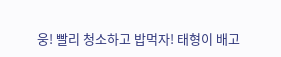웅! 빨리 청소하고 밥먹자! 태형이 배고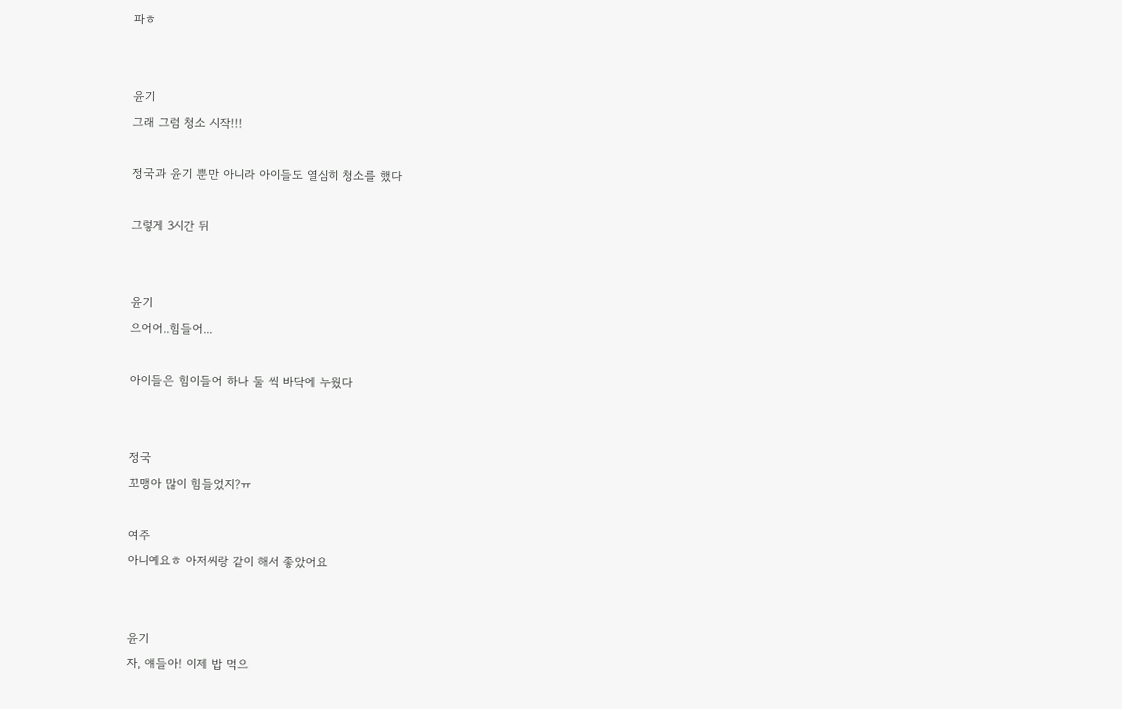파ㅎ


윤기
그래 그럼 청소 시작!!!

정국과 윤기 뿐만 아니라 아이들도 열심히 청소를 했다

그렇게 3시간 뒤


윤기
으어어..힘들어...

아이들은 힘이들어 하나 둘 씩 바닥에 누웠다


정국
꼬맹아 많이 힘들었지?ㅠ

여주
아니예요ㅎ 아저씨랑 같이 해서 좋았어요


윤기
자, 얘들아! 이제 밥 먹으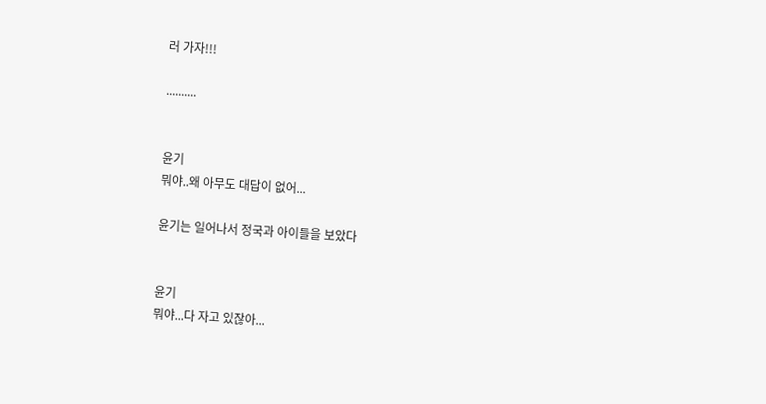러 가자!!!

..........


윤기
뭐야..왜 아무도 대답이 없어...

윤기는 일어나서 정국과 아이들을 보았다


윤기
뭐야...다 자고 있잖아...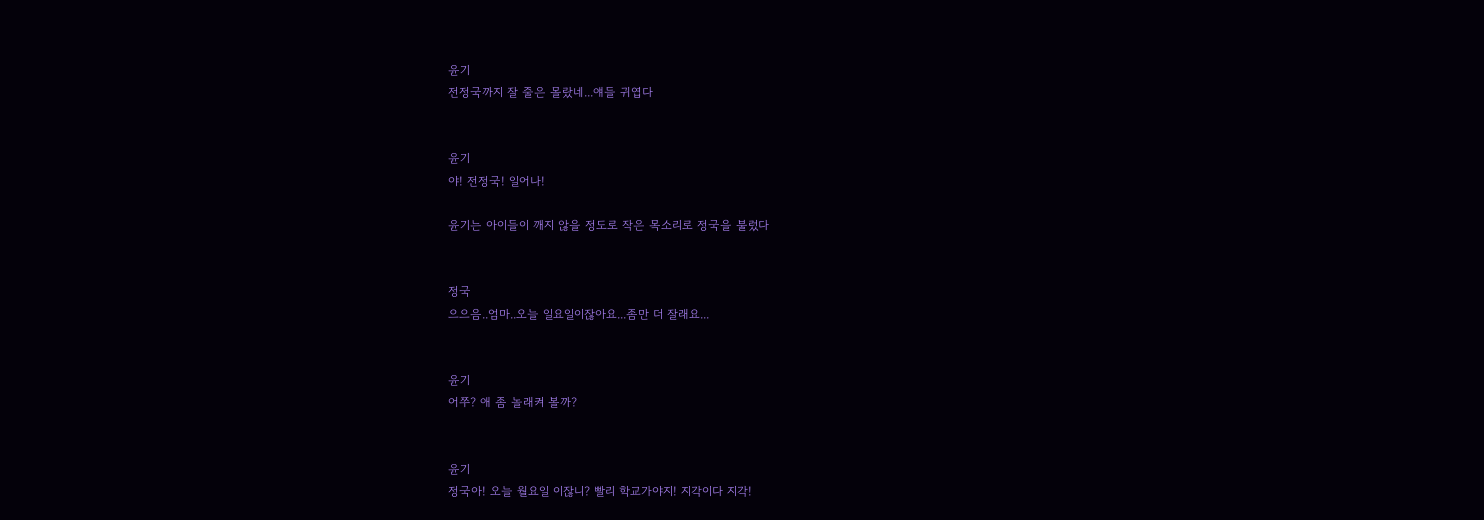윤기
전정국까지 잘 줄은 몰랐네...얘들 귀엽다


윤기
야! 전정국! 일어나!

윤기는 아이들이 깨지 않을 정도로 작은 목소리로 정국을 불렀다


정국
으으음..엄마..오늘 일요일이잖아요...좀만 더 잘래요...


윤기
어쭈? 애 좀 놀래켜 볼까?


윤기
정국아! 오늘 월요일 이잖니? 빨리 학교가야지! 지각이다 지각!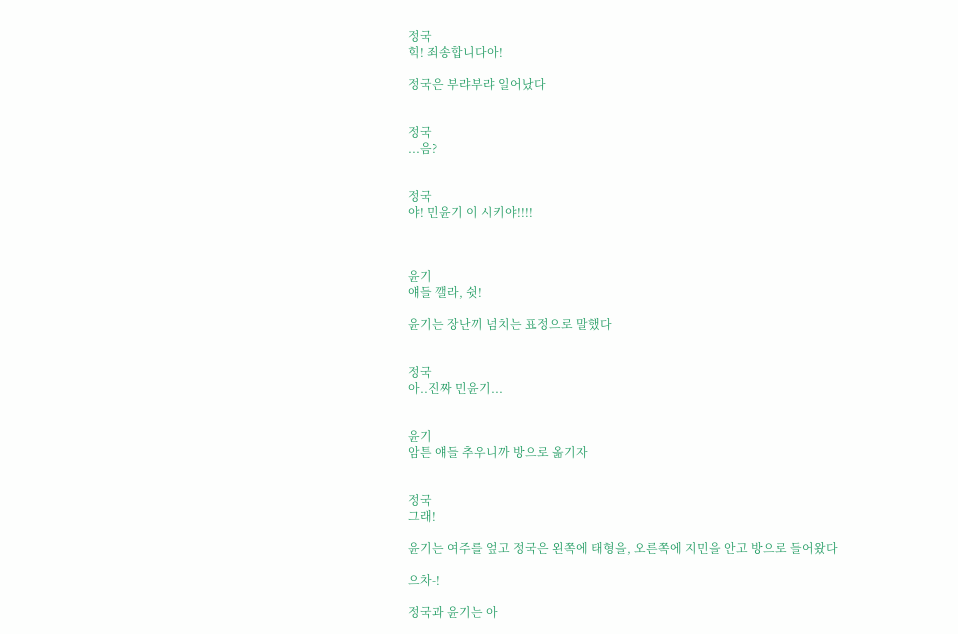정국
힉! 죄송합니다아!

정국은 부랴부랴 일어났다


정국
...음?


정국
야! 민윤기 이 시키야!!!!



윤기
얘들 깰라, 쉿!

윤기는 장난끼 넘치는 표정으로 말했다


정국
아..진짜 민윤기...


윤기
암튼 얘들 추우니까 방으로 옮기자


정국
그래!

윤기는 여주를 엎고 정국은 왼쪽에 태형을, 오른쪽에 지민을 안고 방으로 들어왔다

으차-!

정국과 윤기는 아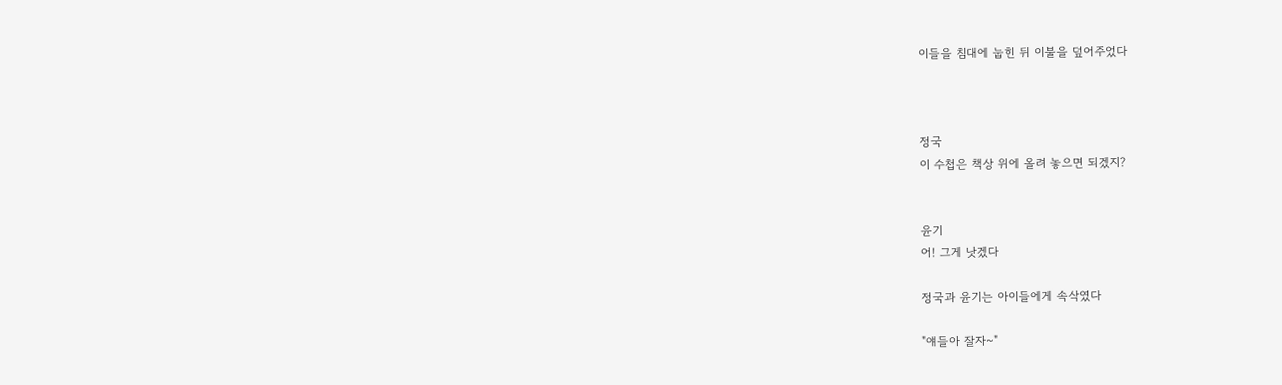이들을 침대에 눕힌 뒤 이불을 덮어주었다



정국
이 수첩은 책상 위에 올려 놓으면 되겠지?


윤기
어! 그게 낫겠다

정국과 윤기는 아이들에게 속삭였다

"얘들아 잘자~"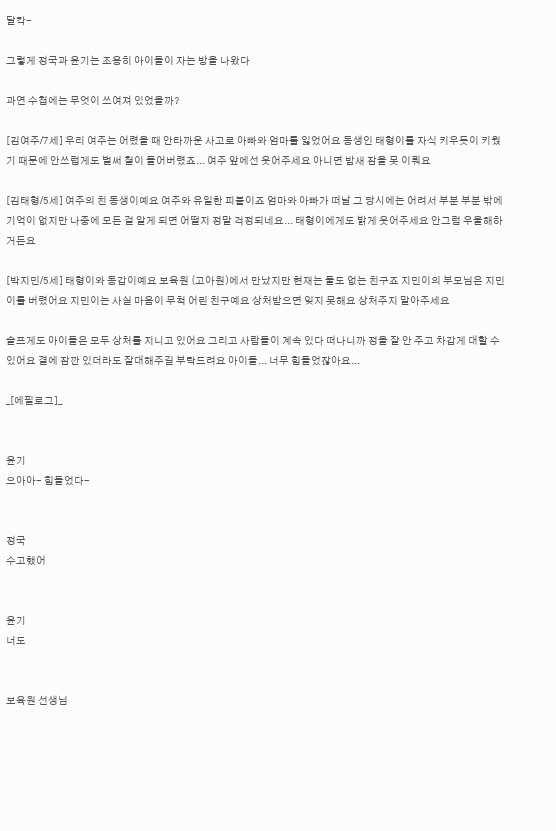달칵-

그렇게 정국과 윤기는 조용히 아이들이 자는 방을 나왔다

과연 수첩에는 무엇이 쓰여져 있었을까?

[김여주/7세] 우리 여주는 어렸을 때 안타까운 사고로 아빠와 엄마를 잃었어요 동생인 태형이를 자식 키우듯이 키웠기 때문에 안쓰럽게도 벌써 철이 들어버렸죠... 여주 앞에선 웃어주세요 아니면 밤새 잠을 못 이뤄요

[김태형/5세] 여주의 친 동생이예요 여주와 유일한 피붙이죠 엄마와 아빠가 떠날 그 당시에는 어려서 부분 부분 밖에 기억이 없지만 나중에 모든 걸 알게 되면 어떨지 정말 걱정되네요... 태형이에게도 밝게 웃어주세요 안그럼 우울해하거든요

[박지민/5세] 태형이와 동갑이예요 보육원 (고아원)에서 만났지만 현재는 둘도 없는 친구죠 지민이의 부모님은 지민이를 버렸어요 지민이는 사실 마음이 무척 어린 친구예요 상처받으면 잊지 못해요 상처주지 말아주세요

슬프게도 아이들은 모두 상처를 지니고 있어요 그리고 사람들이 계속 있다 떠나니까 정을 잘 안 주고 차갑게 대할 수 있어요 곁에 잠깐 있더라도 잘대해주길 부탁드려요 아이들... 너무 힘들었잖아요...

_[에필로그]_


윤기
으아아- 힘들었다-


정국
수고했어


윤기
너도


보육원 선생님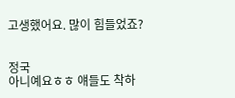고생했어요. 많이 힘들었죠?


정국
아니예요ㅎㅎ 얘들도 착하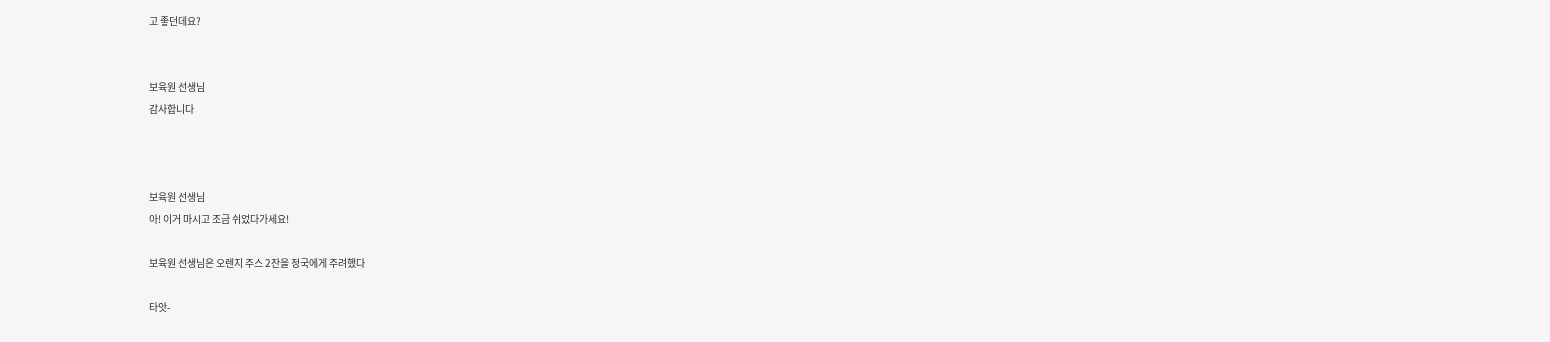고 좋던데요?


보육원 선생님
감사합니다



보육원 선생님
아! 이거 마시고 조금 쉬었다가세요!

보육원 선생님은 오렌지 주스 2잔을 정국에게 주려했다

타앗-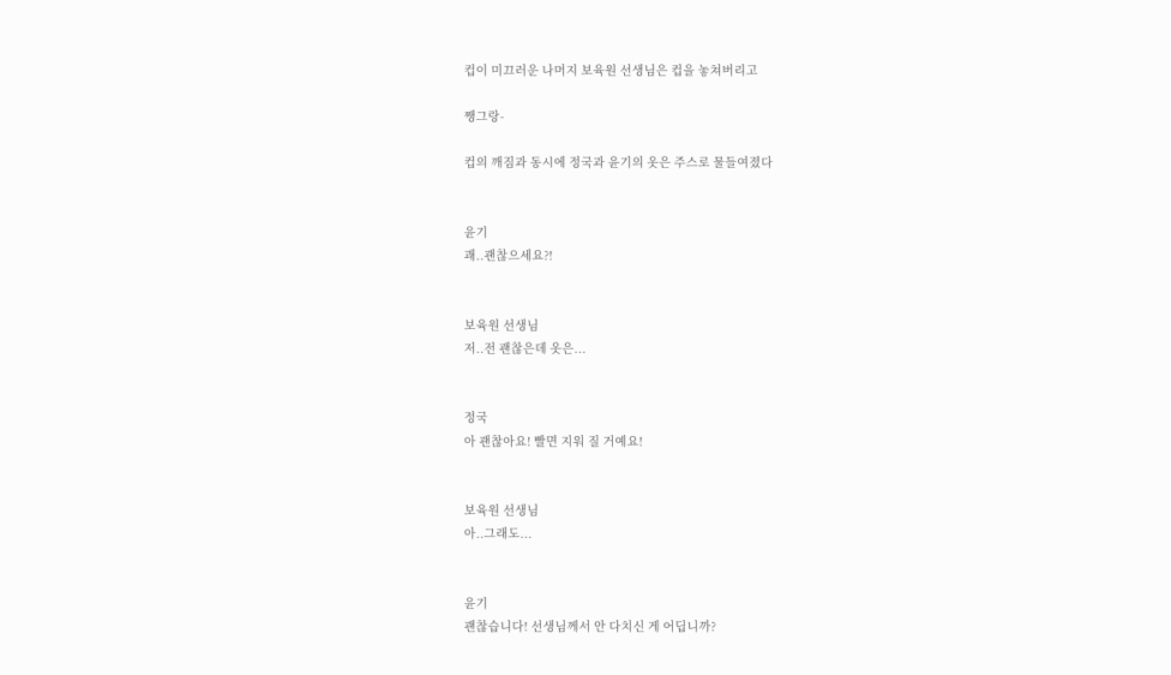컵이 미끄러운 나머지 보육원 선생님은 컵을 놓쳐버리고

쨍그랑-

컵의 깨짐과 동시에 정국과 윤기의 옷은 주스로 물들여졌다


윤기
괘..괜찮으세요?!


보육원 선생님
저..전 괜찮은데 옷은...


정국
아 괜찮아요! 빨면 지워 질 거예요!


보육원 선생님
아..그래도...


윤기
괜찮습니다! 선생님께서 안 다치신 게 어딥니까?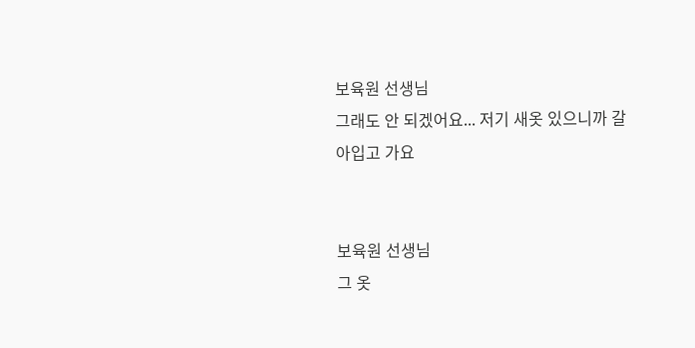보육원 선생님
그래도 안 되겠어요... 저기 새옷 있으니까 갈아입고 가요


보육원 선생님
그 옷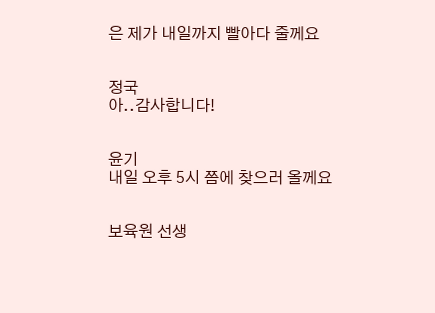은 제가 내일까지 빨아다 줄께요


정국
아..감사합니다!


윤기
내일 오후 5시 쯤에 찾으러 올께요


보육원 선생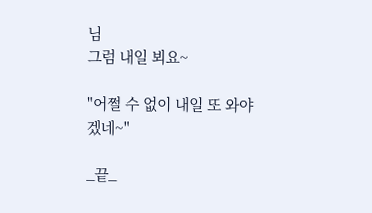님
그럼 내일 뵈요~

"어쩔 수 없이 내일 또 와야겠네~"

_끝_